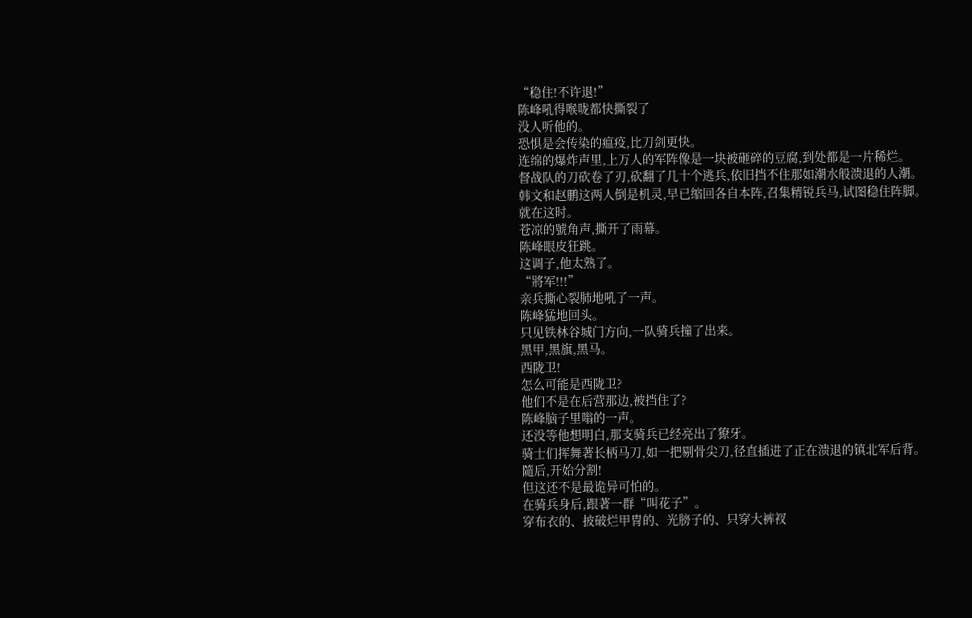“稳住!不许退!”
陈峰吼得喉咙都快撕裂了
没人听他的。
恐惧是会传染的瘟疫,比刀剑更快。
连绵的爆炸声里,上万人的军阵像是一块被砸碎的豆腐,到处都是一片稀烂。
督战队的刀砍卷了刃,砍翻了几十个逃兵,依旧挡不住那如潮水般溃退的人潮。
韩文和赵鹏这两人倒是机灵,早已缩回各自本阵,召集精锐兵马,试图稳住阵脚。
就在这时。
苍凉的號角声,撕开了雨幕。
陈峰眼皮狂跳。
这调子,他太熟了。
“將军!!!”
亲兵撕心裂肺地吼了一声。
陈峰猛地回头。
只见铁林谷城门方向,一队骑兵撞了出来。
黑甲,黑旗,黑马。
西陇卫!
怎么可能是西陇卫?
他们不是在后营那边,被挡住了?
陈峰脑子里嗡的一声。
还没等他想明白,那支骑兵已经亮出了獠牙。
骑士们挥舞著长柄马刀,如一把剔骨尖刀,径直插进了正在溃退的镇北军后背。
隨后,开始分割!
但这还不是最诡异可怕的。
在骑兵身后,跟著一群“叫花子”。
穿布衣的、披破烂甲冑的、光膀子的、只穿大裤衩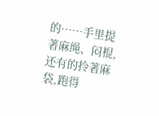的……手里提著麻绳、闷棍,还有的拎著麻袋,跑得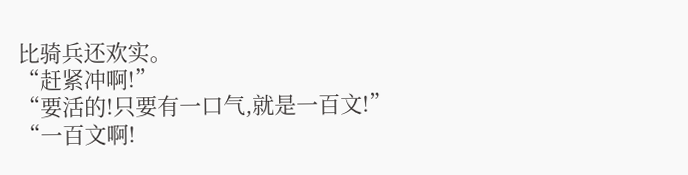比骑兵还欢实。
“赶紧冲啊!”
“要活的!只要有一口气,就是一百文!”
“一百文啊!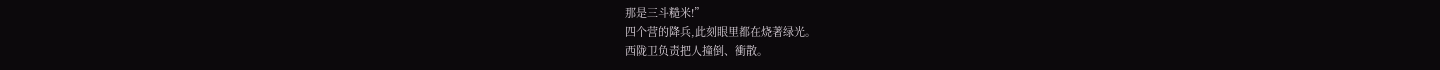那是三斗糙米!”
四个营的降兵,此刻眼里都在烧著绿光。
西陇卫负责把人撞倒、衝散。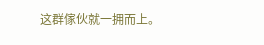这群傢伙就一拥而上。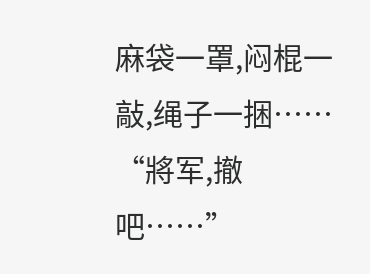麻袋一罩,闷棍一敲,绳子一捆……
“將军,撤吧……”